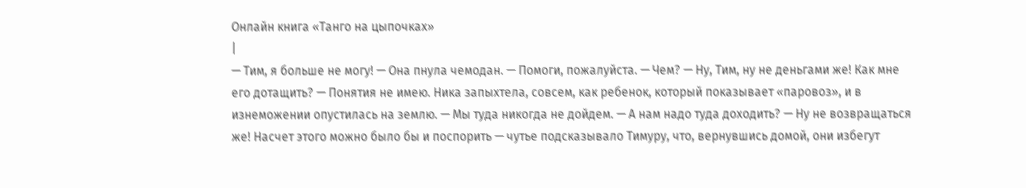Онлайн книга «Танго на цыпочках»
|
— Тим, я больше не могу! — Она пнула чемодан. — Помоги, пожалуйста. — Чем? — Ну, Тим, ну не деньгами же! Как мне его дотащить? — Понятия не имею. Ника запыхтела, совсем, как ребенок, который показывает «паровоз», и в изнеможении опустилась на землю. — Мы туда никогда не дойдем. — А нам надо туда доходить? — Ну не возвращаться же! Насчет этого можно было бы и поспорить — чутье подсказывало Тимуру, что, вернувшись домой, они избегут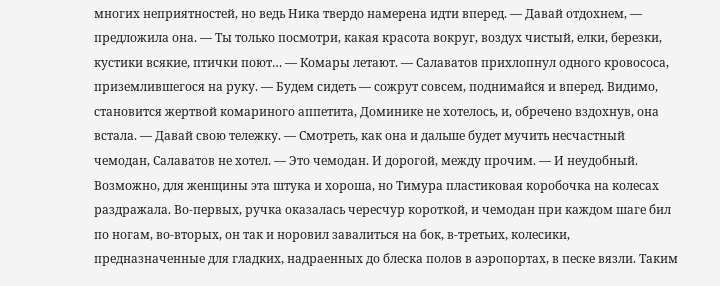многих неприятностей, но ведь Ника твердо намерена идти вперед. — Давай отдохнем, — предложила она. — Ты только посмотри, какая красота вокруг, воздух чистый, елки, березки, кустики всякие, птички поют… — Комары летают. — Салаватов прихлопнул одного кровососа, приземлившегося на руку. — Будем сидеть — сожрут совсем, поднимайся и вперед. Видимо, становится жертвой комариного аппетита, Доминике не хотелось, и, обречено вздохнув, она встала. — Давай свою тележку. — Смотреть, как она и дальше будет мучить несчастный чемодан, Салаватов не хотел. — Это чемодан. И дорогой, между прочим. — И неудобный. Возможно, для женщины эта штука и хороша, но Тимура пластиковая коробочка на колесах раздражала. Во-первых, ручка оказалась чересчур короткой, и чемодан при каждом шаге бил по ногам, во-вторых, он так и норовил завалиться на бок, в-третьих, колесики, предназначенные для гладких, надраенных до блеска полов в аэропортах, в песке вязли. Таким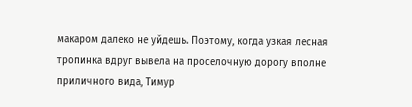макаром далеко не уйдешь. Поэтому, когда узкая лесная тропинка вдруг вывела на проселочную дорогу вполне приличного вида, Тимур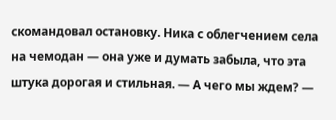скомандовал остановку. Ника с облегчением села на чемодан — она уже и думать забыла, что эта штука дорогая и стильная. — А чего мы ждем? —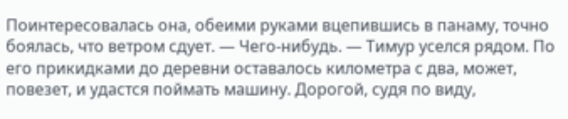Поинтересовалась она, обеими руками вцепившись в панаму, точно боялась, что ветром сдует. — Чего-нибудь. — Тимур уселся рядом. По его прикидками до деревни оставалось километра с два, может, повезет, и удастся поймать машину. Дорогой, судя по виду,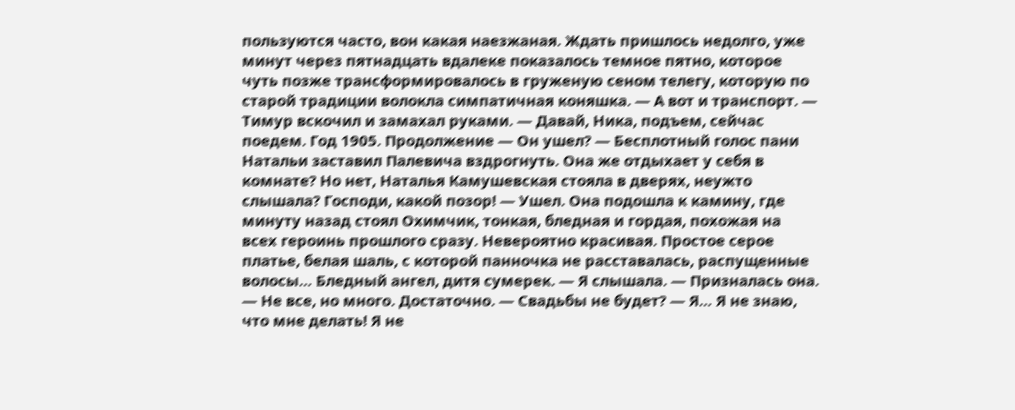пользуются часто, вон какая наезжаная. Ждать пришлось недолго, уже минут через пятнадцать вдалеке показалось темное пятно, которое чуть позже трансформировалось в груженую сеном телегу, которую по старой традиции волокла симпатичная коняшка. — А вот и транспорт. — Тимур вскочил и замахал руками. — Давай, Ника, подъем, сейчас поедем. Год 1905. Продолжение — Он ушел? — Бесплотный голос пани Натальи заставил Палевича вздрогнуть. Она же отдыхает у себя в комнате? Но нет, Наталья Камушевская стояла в дверях, неужто слышала? Господи, какой позор! — Ушел. Она подошла к камину, где минуту назад стоял Охимчик, тонкая, бледная и гордая, похожая на всех героинь прошлого сразу. Невероятно красивая. Простое серое платье, белая шаль, с которой панночка не расставалась, распущенные волосы… Бледный ангел, дитя сумерек. — Я слышала. — Призналась она. — Не все, но много. Достаточно. — Свадьбы не будет? — Я… Я не знаю, что мне делать! Я не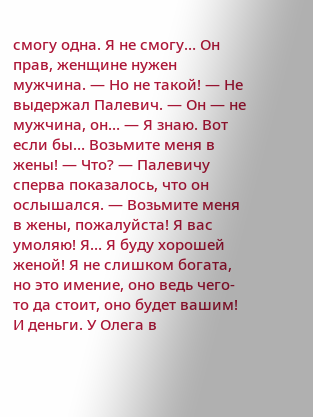смогу одна. Я не смогу… Он прав, женщине нужен мужчина. — Но не такой! — Не выдержал Палевич. — Он — не мужчина, он… — Я знаю. Вот если бы… Возьмите меня в жены! — Что? — Палевичу сперва показалось, что он ослышался. — Возьмите меня в жены, пожалуйста! Я вас умоляю! Я… Я буду хорошей женой! Я не слишком богата, но это имение, оно ведь чего-то да стоит, оно будет вашим! И деньги. У Олега в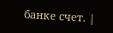банке счет. |